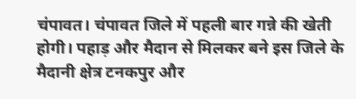चंपावत। चंपावत जिले में पहली बार गन्ने की खेती होगी। पहाड़ और मैदान से मिलकर बने इस जिले के मैदानी क्षेत्र टनकपुर और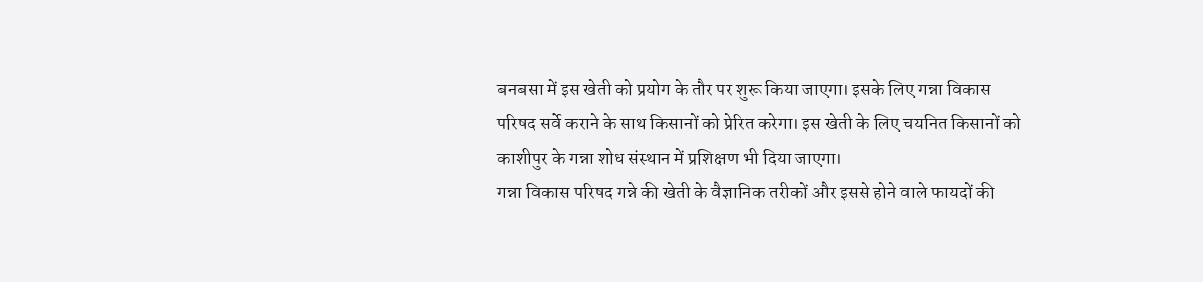बनबसा में इस खेती को प्रयोग के तौर पर शुरू किया जाएगा। इसके लिए गन्ना विकास परिषद सर्वे कराने के साथ किसानों को प्रेरित करेगा। इस खेती के लिए चयनित किसानों को काशीपुर के गन्ना शोध संस्थान में प्रशिक्षण भी दिया जाएगा।
गन्ना विकास परिषद गन्ने की खेती के वैज्ञानिक तरीकों और इससे होने वाले फायदों की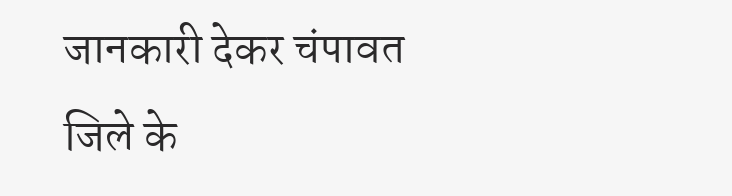जानकारी देकर चंपावत जिले के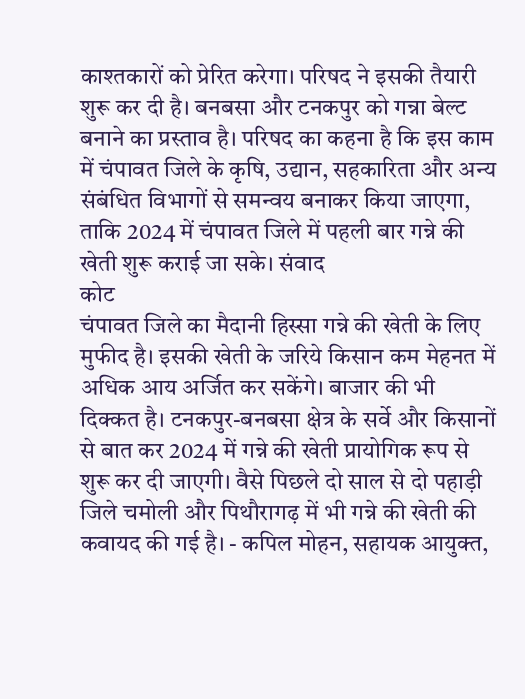काश्तकारों को प्रेरित करेगा। परिषद ने इसकी तैयारी शुरू कर दी है। बनबसा और टनकपुर को गन्ना बेल्ट बनाने का प्रस्ताव है। परिषद का कहना है कि इस काम में चंपावत जिले के कृषि, उद्यान, सहकारिता और अन्य संबंधित विभागों से समन्वय बनाकर किया जाएगा, ताकि 2024 में चंपावत जिले में पहली बार गन्ने की खेती शुरू कराई जा सके। संवाद
कोट
चंपावत जिले का मैदानी हिस्सा गन्ने की खेती के लिए मुफीद है। इसकी खेती के जरिये किसान कम मेहनत में अधिक आय अर्जित कर सकेंगे। बाजार की भी दिक्कत है। टनकपुर-बनबसा क्षेत्र के सर्वे और किसानों से बात कर 2024 में गन्ने की खेती प्रायोगिक रूप से शुरू कर दी जाएगी। वैसे पिछले दो साल से दो पहाड़ी जिले चमोली और पिथौरागढ़ में भी गन्ने की खेती की कवायद की गई है। - कपिल मोहन, सहायक आयुक्त,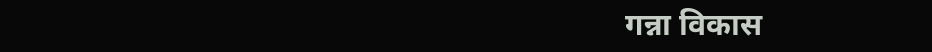गन्ना विकास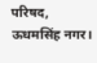परिषद, ऊधमसिंह नगर।